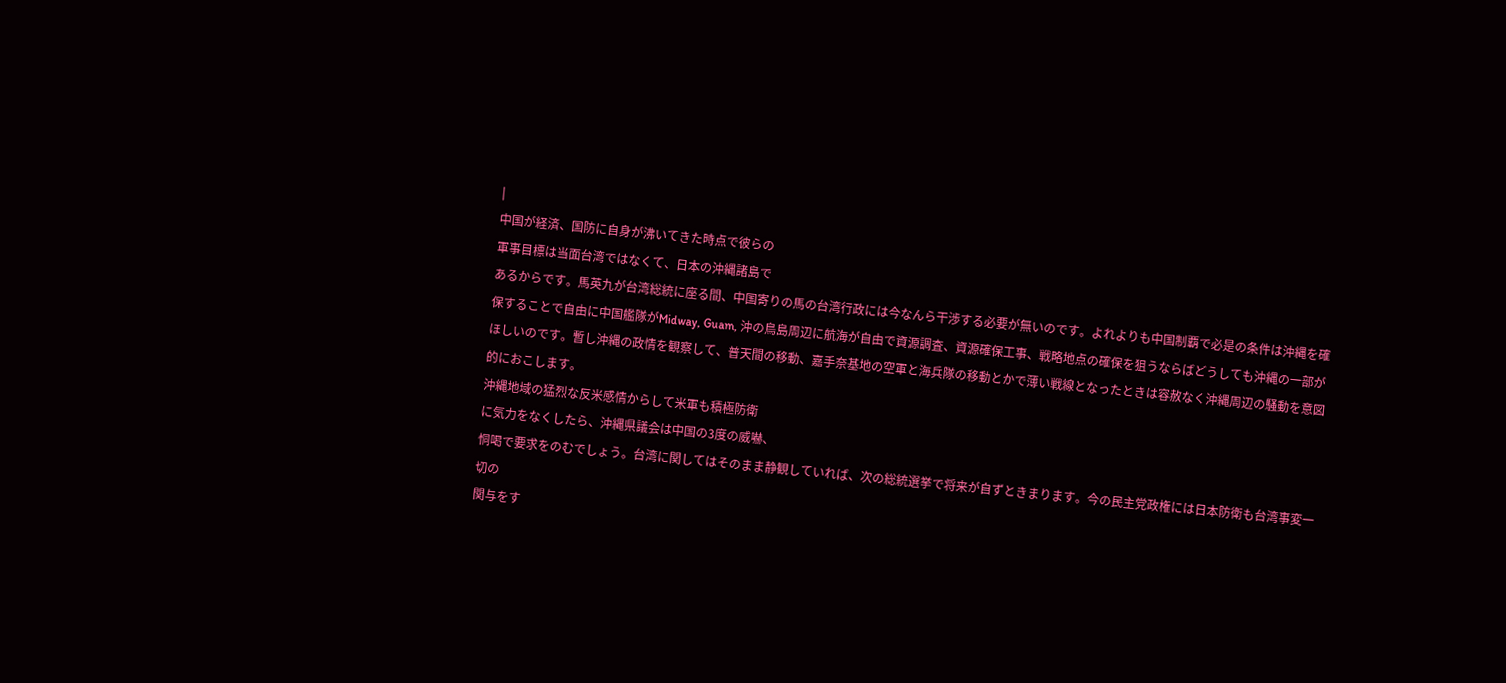|
中国が経済、国防に自身が沸いてきた時点で彼らの
軍事目標は当面台湾ではなくて、日本の沖縄諸島で
あるからです。馬英九が台湾総統に座る間、中国寄りの馬の台湾行政には今なんら干渉する必要が無いのです。よれよりも中国制覇で必是の条件は沖縄を確保することで自由に中国艦隊がMidway, Guam, 沖の鳥島周辺に航海が自由で資源調査、資源確保工事、戦略地点の確保を狙うならばどうしても沖縄の一部がほしいのです。暫し沖縄の政情を観察して、普天間の移動、嘉手奈基地の空軍と海兵隊の移動とかで薄い戦線となったときは容赦なく沖縄周辺の騒動を意図的におこします。
沖縄地域の猛烈な反米感情からして米軍も積極防衛
に気力をなくしたら、沖縄県議会は中国の3度の威嚇、
恫喝で要求をのむでしょう。台湾に関してはそのまま静観していれば、次の総統選挙で将来が自ずときまります。今の民主党政権には日本防衛も台湾事変一切の
関与をす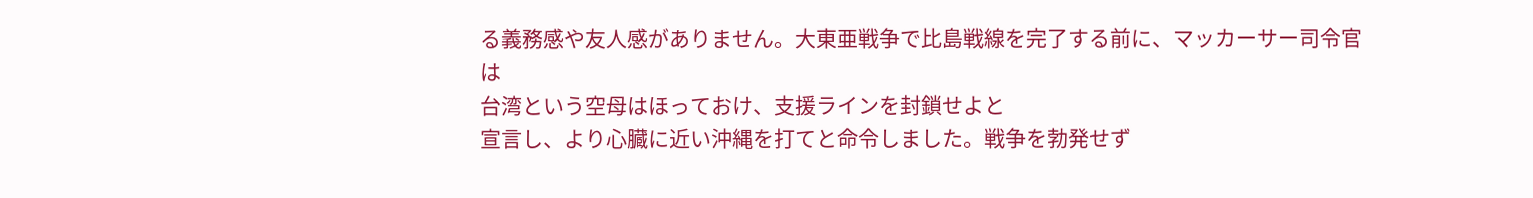る義務感や友人感がありません。大東亜戦争で比島戦線を完了する前に、マッカーサー司令官は
台湾という空母はほっておけ、支援ラインを封鎖せよと
宣言し、より心臓に近い沖縄を打てと命令しました。戦争を勃発せず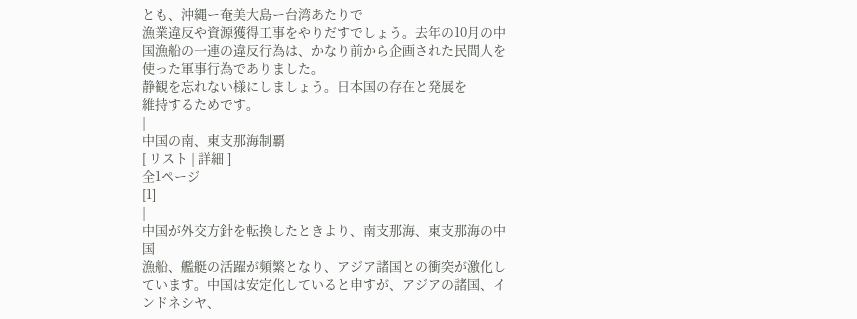とも、沖縄ー奄美大島ー台湾あたりで
漁業違反や資源獲得工事をやりだすでしょう。去年の10月の中国漁船の一連の違反行為は、かなり前から企画された民間人を使った軍事行為でありました。
静観を忘れない様にしましょう。日本国の存在と発展を
維持するためです。
|
中国の南、東支那海制覇
[ リスト | 詳細 ]
全1ページ
[1]
|
中国が外交方針を転換したときより、南支那海、東支那海の中国
漁船、艦艇の活躍が頻繁となり、アジア諸国との衝突が激化しています。中国は安定化していると申すが、アジアの諸国、インドネシヤ、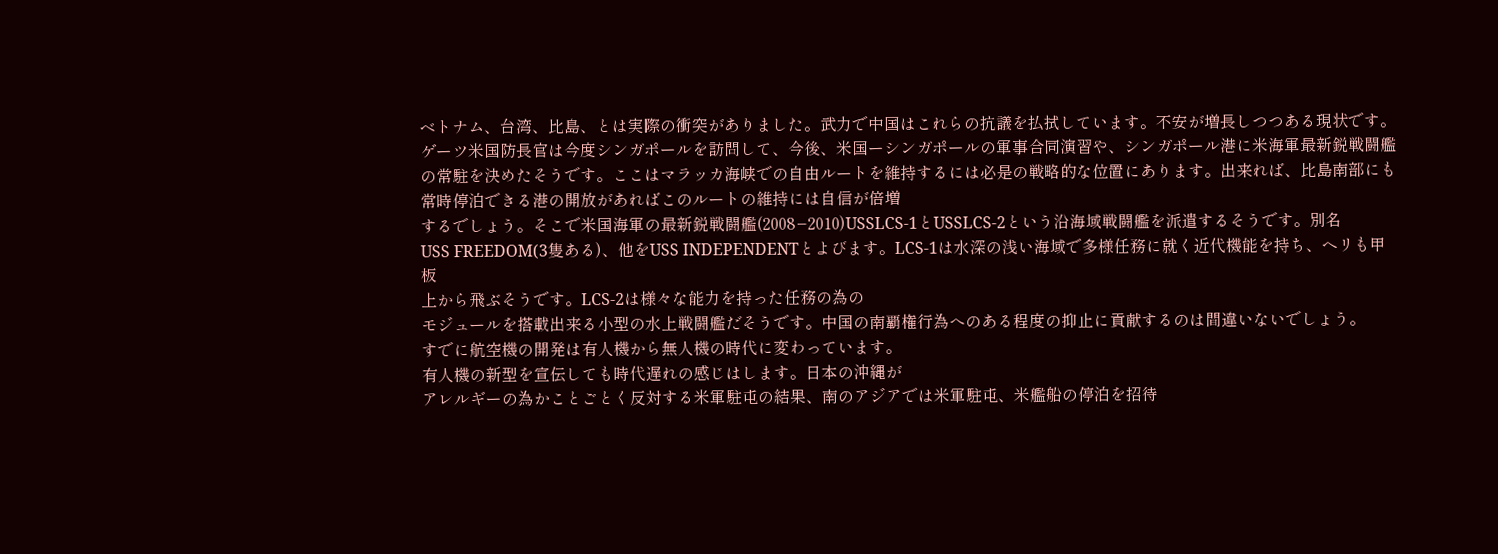ベトナム、台湾、比島、とは実際の衝突がありました。武力で中国はこれらの抗議を払拭しています。不安が増長しつつある現状です。
ゲーツ米国防長官は今度シンガポールを訪問して、今後、米国ーシンガポールの軍事合同演習や、シンガポール港に米海軍最新鋭戦闘艦
の常駐を決めたそうです。ここはマラッカ海峡での自由ルートを維持するには必是の戦略的な位置にあります。出来れば、比島南部にも
常時停泊できる港の開放があればこのルートの維持には自信が倍増
するでしょう。そこで米国海軍の最新鋭戦闘艦(2008−2010)USSLCS-1とUSSLCS-2という沿海域戦闘艦を派遣するそうです。別名
USS FREEDOM(3隻ある)、他をUSS INDEPENDENTとよびます。LCS-1は水深の浅い海域で多様任務に就く近代機能を持ち、ヘリも甲板
上から飛ぶそうです。LCS-2は様々な能力を持った任務の為の
モジュールを搭載出来る小型の水上戦闘艦だそうです。中国の南覇権行為へのある程度の抑止に貢献するのは間違いないでしょう。
すでに航空機の開発は有人機から無人機の時代に変わっています。
有人機の新型を宣伝しても時代遅れの感じはします。日本の沖縄が
アレルギーの為かことごとく反対する米軍駐屯の結果、南のアジアでは米軍駐屯、米艦船の停泊を招待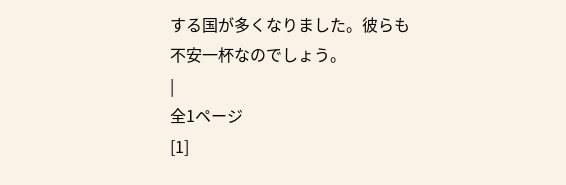する国が多くなりました。彼らも
不安一杯なのでしょう。
|
全1ページ
[1]